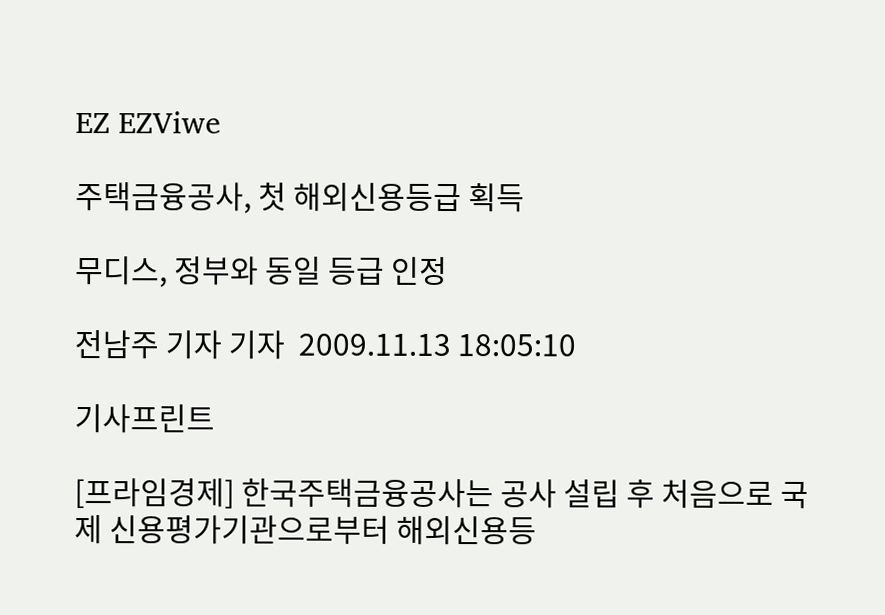EZ EZViwe

주택금융공사, 첫 해외신용등급 획득

무디스, 정부와 동일 등급 인정

전남주 기자 기자  2009.11.13 18:05:10

기사프린트

[프라임경제] 한국주택금융공사는 공사 설립 후 처음으로 국제 신용평가기관으로부터 해외신용등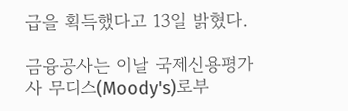급을 획득했다고 13일 밝혔다.

금융공사는 이날 국제신용평가사 무디스(Moody's)로부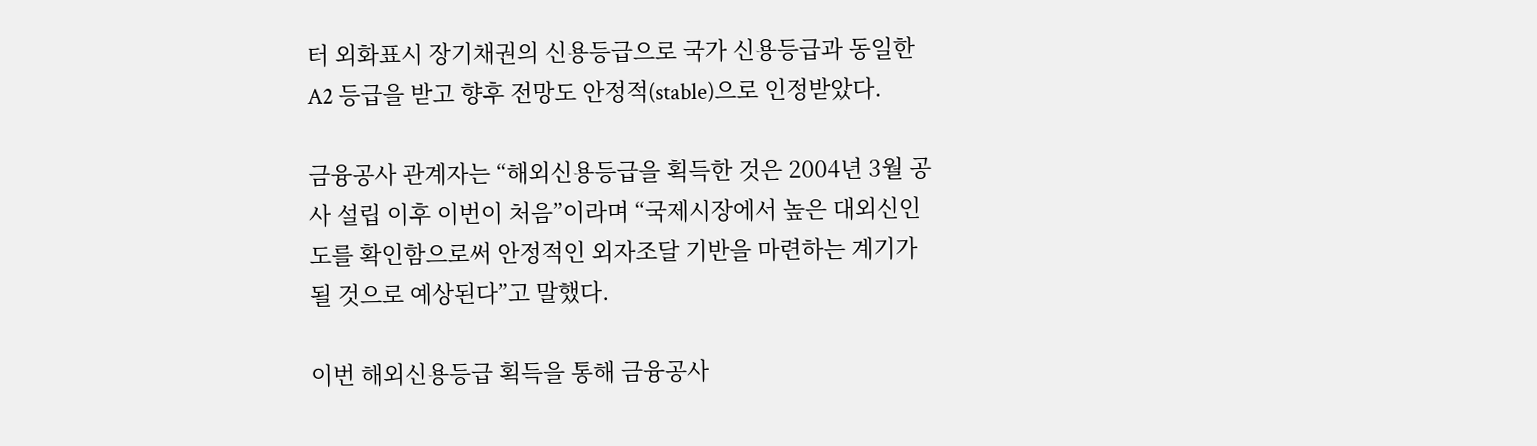터 외화표시 장기채권의 신용등급으로 국가 신용등급과 동일한 A2 등급을 받고 향후 전망도 안정적(stable)으로 인정받았다.

금융공사 관계자는 “해외신용등급을 획득한 것은 2004년 3월 공사 설립 이후 이번이 처음”이라며 “국제시장에서 높은 대외신인도를 확인함으로써 안정적인 외자조달 기반을 마련하는 계기가 될 것으로 예상된다”고 말했다.

이번 해외신용등급 획득을 통해 금융공사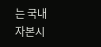는 국내 자본시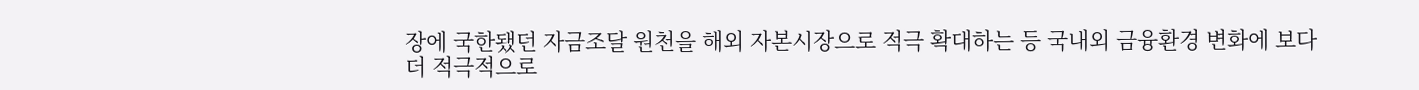장에 국한됐던 자금조달 원천을 해외 자본시장으로 적극 확대하는 등 국내외 금융환경 변화에 보다 더 적극적으로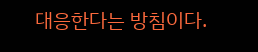대응한다는 방침이다.